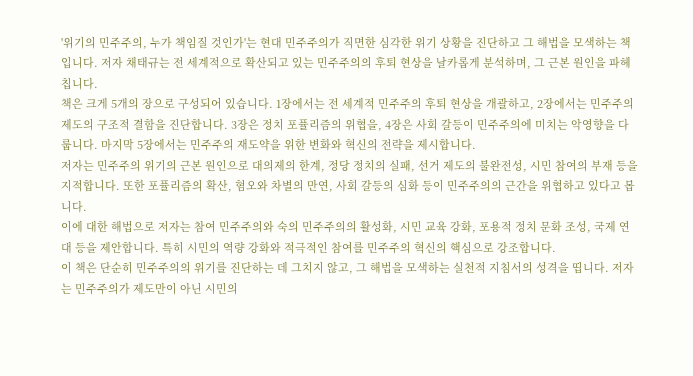'위기의 민주주의, 누가 책임질 것인가'는 현대 민주주의가 직면한 심각한 위기 상황을 진단하고 그 해법을 모색하는 책입니다. 저자 채태규는 전 세계적으로 확산되고 있는 민주주의의 후퇴 현상을 날카롭게 분석하며, 그 근본 원인을 파헤칩니다.
책은 크게 5개의 장으로 구성되어 있습니다. 1장에서는 전 세계적 민주주의 후퇴 현상을 개괄하고, 2장에서는 민주주의 제도의 구조적 결함을 진단합니다. 3장은 정치 포퓰리즘의 위협을, 4장은 사회 갈등이 민주주의에 미치는 악영향을 다룹니다. 마지막 5장에서는 민주주의 재도약을 위한 변화와 혁신의 전략을 제시합니다.
저자는 민주주의 위기의 근본 원인으로 대의제의 한계, 정당 정치의 실패, 선거 제도의 불완전성, 시민 참여의 부재 등을 지적합니다. 또한 포퓰리즘의 확산, 혐오와 차별의 만연, 사회 갈등의 심화 등이 민주주의의 근간을 위협하고 있다고 봅니다.
이에 대한 해법으로 저자는 참여 민주주의와 숙의 민주주의의 활성화, 시민 교육 강화, 포용적 정치 문화 조성, 국제 연대 등을 제안합니다. 특히 시민의 역량 강화와 적극적인 참여를 민주주의 혁신의 핵심으로 강조합니다.
이 책은 단순히 민주주의의 위기를 진단하는 데 그치지 않고, 그 해법을 모색하는 실천적 지침서의 성격을 띱니다. 저자는 민주주의가 제도만이 아닌 시민의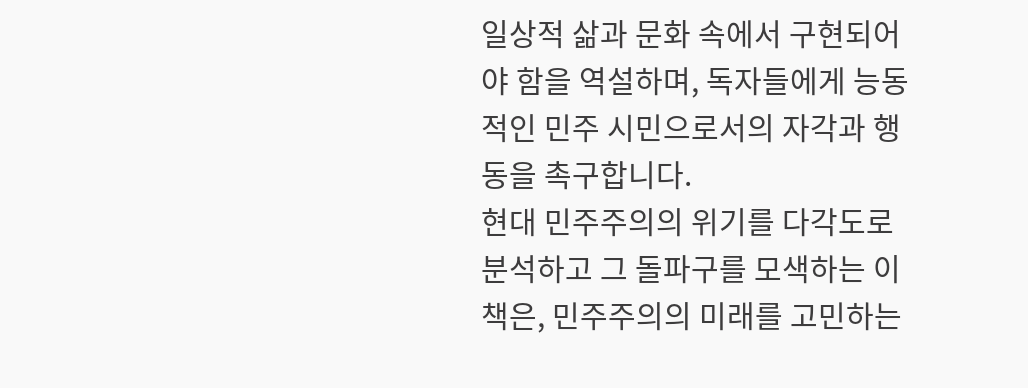일상적 삶과 문화 속에서 구현되어야 함을 역설하며, 독자들에게 능동적인 민주 시민으로서의 자각과 행동을 촉구합니다.
현대 민주주의의 위기를 다각도로 분석하고 그 돌파구를 모색하는 이 책은, 민주주의의 미래를 고민하는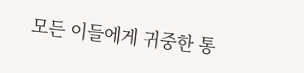모든 이들에게 귀중한 통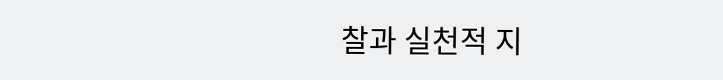찰과 실천적 지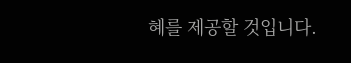혜를 제공할 것입니다.